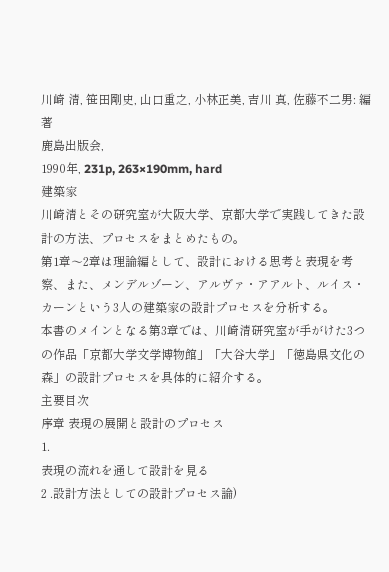川崎 清, 笹田剛史, 山口重之, 小林正美, 吉川 真, 佐藤不二男: 編著
鹿島出版会,
1990年, 231p, 263×190mm, hard
建築家
川崎清とその研究室が大阪大学、京都大学で実践してきた設計の方法、プロセスをまとめたもの。
第1章〜2章は理論編として、設計における思考と表現を考察、また、メンデルゾーン、アルヴァ・アアルト、ルイス・カーンという3人の建築家の設計プロセスを分析する。
本書のメインとなる第3章では、川崎清研究室が手がけた3つの作品「京都大学文学博物館」「大谷大学」「徳島県文化の森」の設計プロセスを具体的に紹介する。
主要目次
序章 表現の展開と設計のプロセス
1.
表現の流れを通して設計を見る
2 .設計方法としての設計プロセス論)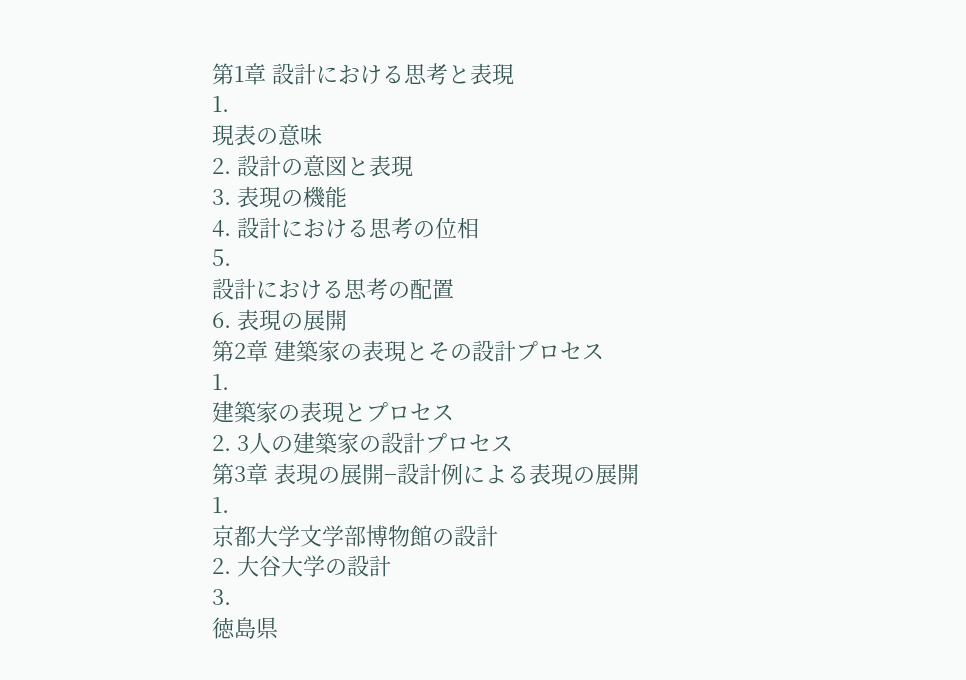第1章 設計における思考と表現
1.
現表の意味
2. 設計の意図と表現
3. 表現の機能
4. 設計における思考の位相
5.
設計における思考の配置
6. 表現の展開
第2章 建築家の表現とその設計プロセス
1.
建築家の表現とプロセス
2. 3人の建築家の設計プロセス
第3章 表現の展開−設計例による表現の展開
1.
京都大学文学部博物館の設計
2. 大谷大学の設計
3.
徳島県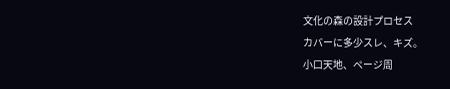文化の森の設計プロセス
カバーに多少スレ、キズ。
小口天地、ページ周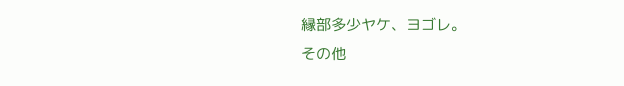縁部多少ヤケ、ヨゴレ。
その他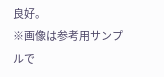良好。
※画像は参考用サンプルで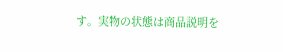す。実物の状態は商品説明を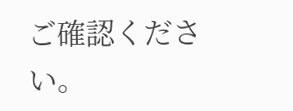ご確認ください。